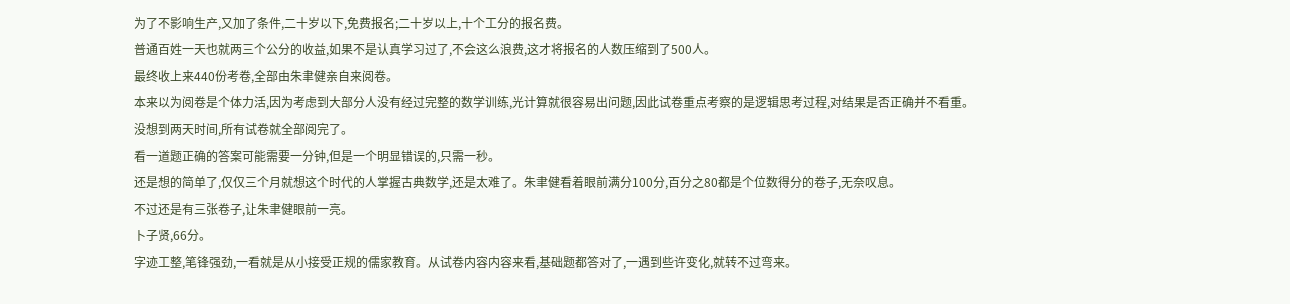为了不影响生产,又加了条件,二十岁以下,免费报名;二十岁以上,十个工分的报名费。
普通百姓一天也就两三个公分的收益,如果不是认真学习过了,不会这么浪费,这才将报名的人数压缩到了500人。
最终收上来440份考卷,全部由朱聿健亲自来阅卷。
本来以为阅卷是个体力活,因为考虑到大部分人没有经过完整的数学训练,光计算就很容易出问题,因此试卷重点考察的是逻辑思考过程,对结果是否正确并不看重。
没想到两天时间,所有试卷就全部阅完了。
看一道题正确的答案可能需要一分钟,但是一个明显错误的,只需一秒。
还是想的简单了,仅仅三个月就想这个时代的人掌握古典数学,还是太难了。朱聿健看着眼前满分100分,百分之80都是个位数得分的卷子,无奈叹息。
不过还是有三张卷子,让朱聿健眼前一亮。
卜子贤,66分。
字迹工整,笔锋强劲,一看就是从小接受正规的儒家教育。从试卷内容内容来看,基础题都答对了,一遇到些许变化,就转不过弯来。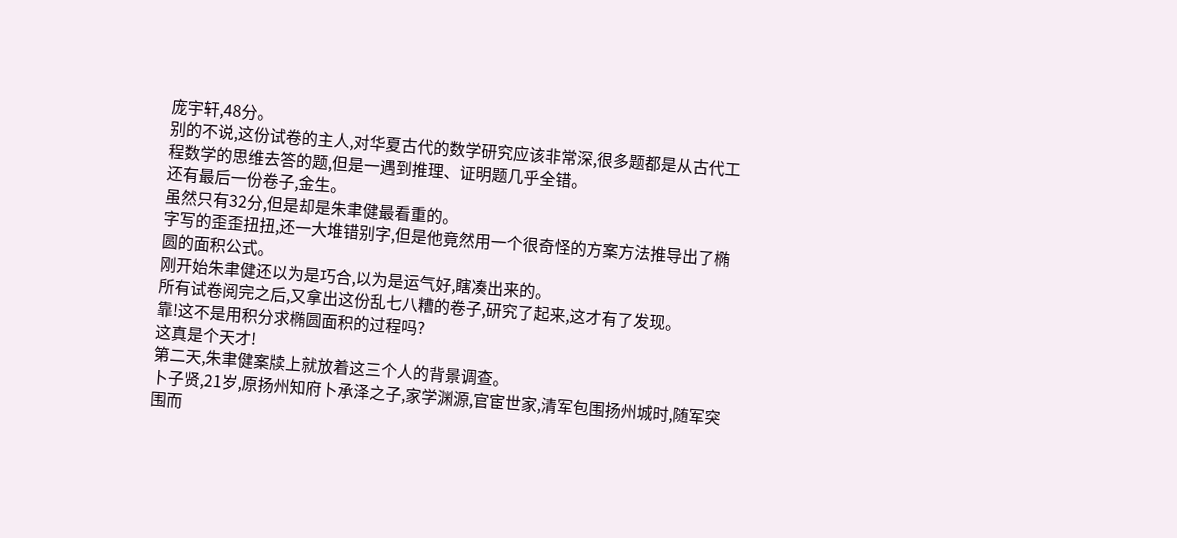庞宇轩,48分。
别的不说,这份试卷的主人,对华夏古代的数学研究应该非常深,很多题都是从古代工程数学的思维去答的题,但是一遇到推理、证明题几乎全错。
还有最后一份卷子,金生。
虽然只有32分,但是却是朱聿健最看重的。
字写的歪歪扭扭,还一大堆错别字,但是他竟然用一个很奇怪的方案方法推导出了椭圆的面积公式。
刚开始朱聿健还以为是巧合,以为是运气好,瞎凑出来的。
所有试卷阅完之后,又拿出这份乱七八糟的卷子,研究了起来,这才有了发现。
靠!这不是用积分求椭圆面积的过程吗?
这真是个天才!
第二天,朱聿健案牍上就放着这三个人的背景调查。
卜子贤,21岁,原扬州知府卜承泽之子,家学渊源,官宦世家,清军包围扬州城时,随军突围而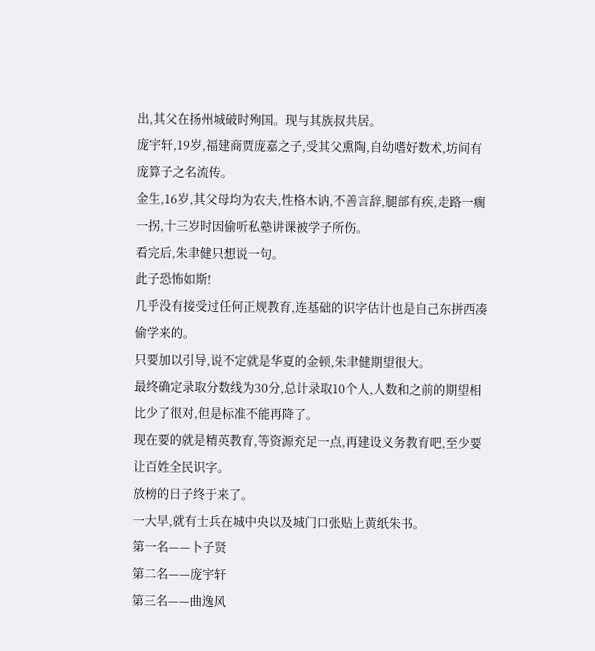出,其父在扬州城破时殉国。现与其族叔共居。
庞宇轩,19岁,福建商贾庞嘉之子,受其父熏陶,自幼嗜好数术,坊间有庞算子之名流传。
金生,16岁,其父母均为农夫,性格木讷,不善言辞,腿部有疾,走路一瘸一拐,十三岁时因偷听私塾讲课被学子所伤。
看完后,朱聿健只想说一句。
此子恐怖如斯!
几乎没有接受过任何正规教育,连基础的识字估计也是自己东拼西凑偷学来的。
只要加以引导,说不定就是华夏的金顿,朱聿健期望很大。
最终确定录取分数线为30分,总计录取10个人,人数和之前的期望相比少了很对,但是标准不能再降了。
现在要的就是精英教育,等资源充足一点,再建设义务教育吧,至少要让百姓全民识字。
放榜的日子终于来了。
一大早,就有士兵在城中央以及城门口张贴上黄纸朱书。
第一名——卜子贤
第二名——庞宇轩
第三名——曲逸风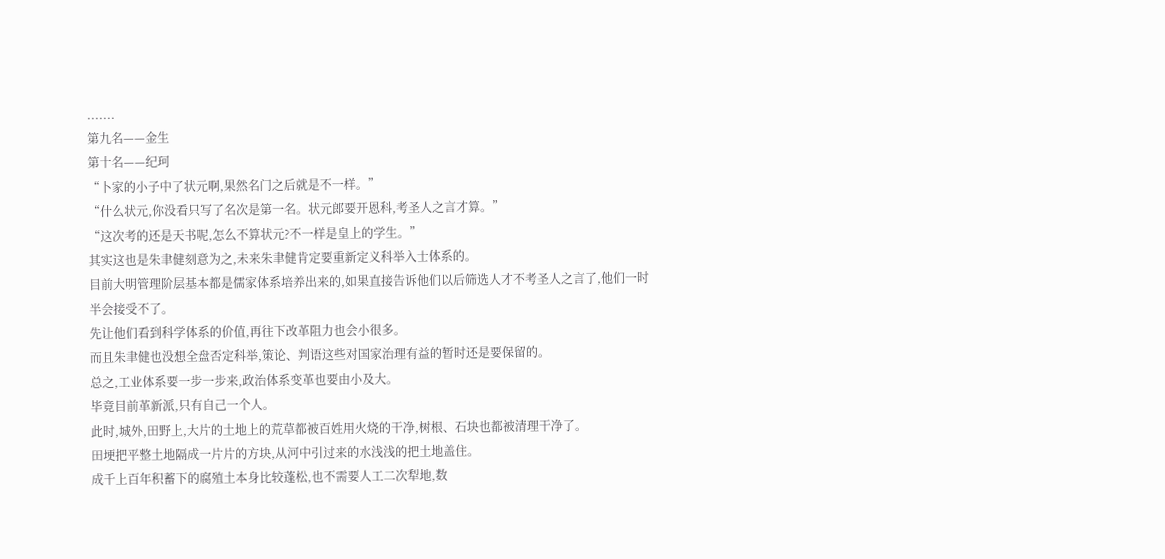.......
第九名——金生
第十名——纪珂
“卜家的小子中了状元啊,果然名门之后就是不一样。”
“什么状元,你没看只写了名次是第一名。状元郎要开恩科,考圣人之言才算。”
“这次考的还是天书呢,怎么不算状元?不一样是皇上的学生。”
其实这也是朱聿健刻意为之,未来朱聿健肯定要重新定义科举入士体系的。
目前大明管理阶层基本都是儒家体系培养出来的,如果直接告诉他们以后筛选人才不考圣人之言了,他们一时半会接受不了。
先让他们看到科学体系的价值,再往下改革阻力也会小很多。
而且朱聿健也没想全盘否定科举,策论、判语这些对国家治理有益的暂时还是要保留的。
总之,工业体系要一步一步来,政治体系变革也要由小及大。
毕竟目前革新派,只有自己一个人。
此时,城外,田野上,大片的土地上的荒草都被百姓用火烧的干净,树根、石块也都被清理干净了。
田埂把平整土地隔成一片片的方块,从河中引过来的水浅浅的把土地盖住。
成千上百年积蓄下的腐殖土本身比较蓬松,也不需要人工二次犁地,数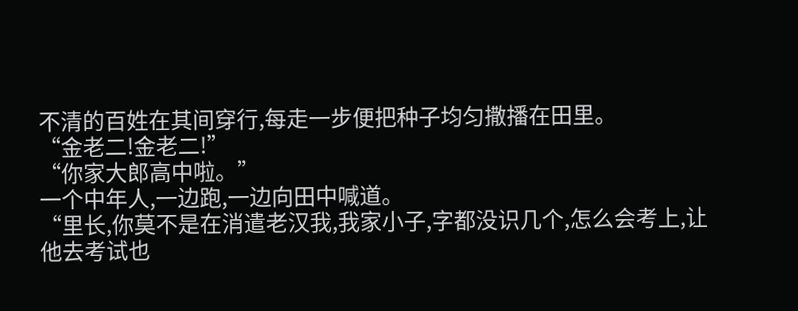不清的百姓在其间穿行,每走一步便把种子均匀撒播在田里。
“金老二!金老二!”
“你家大郎高中啦。”
一个中年人,一边跑,一边向田中喊道。
“里长,你莫不是在消遣老汉我,我家小子,字都没识几个,怎么会考上,让他去考试也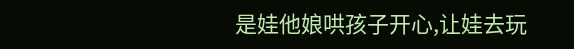是娃他娘哄孩子开心,让娃去玩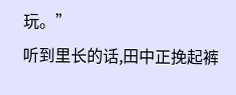玩。”
听到里长的话,田中正挽起裤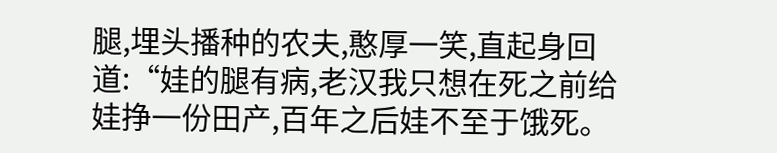腿,埋头播种的农夫,憨厚一笑,直起身回道:“娃的腿有病,老汉我只想在死之前给娃挣一份田产,百年之后娃不至于饿死。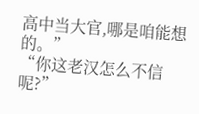高中当大官,哪是咱能想的。”
“你这老汉怎么不信呢?”